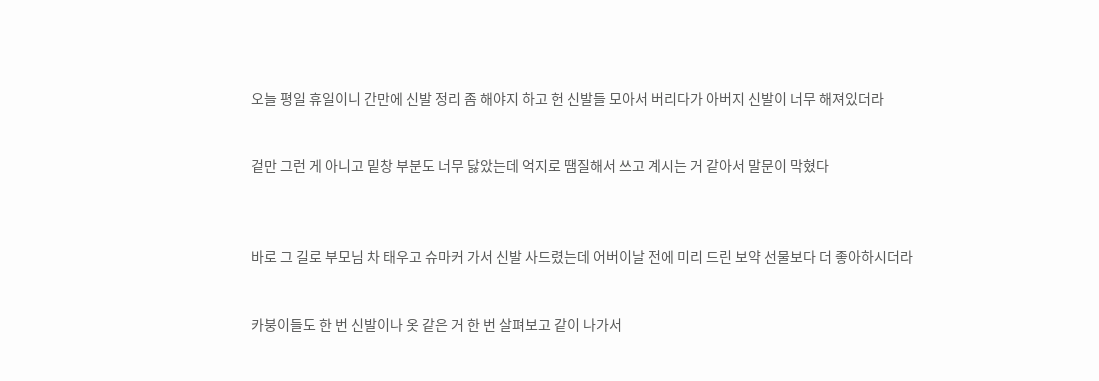오늘 평일 휴일이니 간만에 신발 정리 좀 해야지 하고 헌 신발들 모아서 버리다가 아버지 신발이 너무 해져있더라


겉만 그런 게 아니고 밑창 부분도 너무 닳았는데 억지로 땜질해서 쓰고 계시는 거 같아서 말문이 막혔다



바로 그 길로 부모님 차 태우고 슈마커 가서 신발 사드렸는데 어버이날 전에 미리 드린 보약 선물보다 더 좋아하시더라


카붕이들도 한 번 신발이나 옷 같은 거 한 번 살펴보고 같이 나가서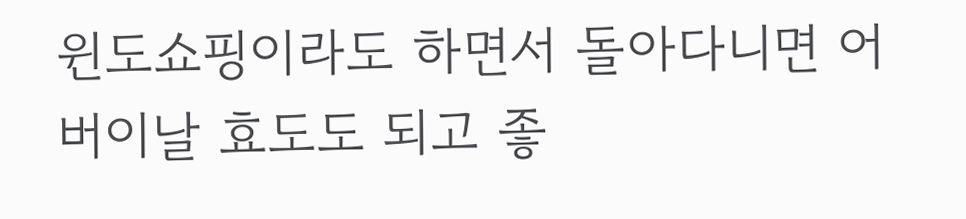윈도쇼핑이라도 하면서 돌아다니면 어버이날 효도도 되고 좋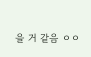을 거 같음 ㅇㅇ